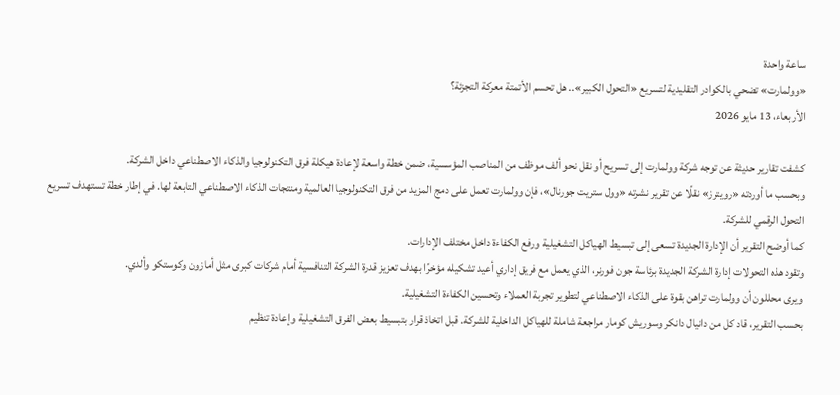ساعة واحدة
«وولمارت» تضحي بالكوادر التقليدية لتسريع «التحول الكبير».. هل تحسم الأتمتة معركة التجزئة؟
الأربعاء، 13 مايو 2026

كشفت تقارير حديثة عن توجه شركة وولمارت إلى تسريح أو نقل نحو ألف موظف من المناصب المؤسسية، ضمن خطة واسعة لإعادة هيكلة فرق التكنولوجيا والذكاء الاصطناعي داخل الشركة.
وبحسب ما أوردته «رويترز» نقلًا عن تقرير نشرته «وول ستريت جورنال»، فإن وولمارت تعمل على دمج المزيد من فرق التكنولوجيا العالمية ومنتجات الذكاء الاصطناعي التابعة لها. في إطار خطة تستهدف تسريع التحول الرقمي للشركة.
كما أوضح التقرير أن الإدارة الجديدة تسعى إلى تبسيط الهياكل التشغيلية ورفع الكفاءة داخل مختلف الإدارات.
وتقود هذه التحولات إدارة الشركة الجديدة برئاسة جون فورنر، الذي يعمل مع فريق إداري أعيد تشكيله مؤخرًا بهدف تعزيز قدرة الشركة التنافسية أمام شركات كبرى مثل أمازون وكوستكو وألدي.
ويرى محللون أن وولمارت تراهن بقوة على الذكاء الاصطناعي لتطوير تجربة العملاء وتحسين الكفاءة التشغيلية.
بحسب التقرير، قاد كل من دانيال دانكر وسوريش كومار مراجعة شاملة للهياكل الداخلية للشركة. قبل اتخاذ قرار بتبسيط بعض الفرق التشغيلية وإعادة تنظيم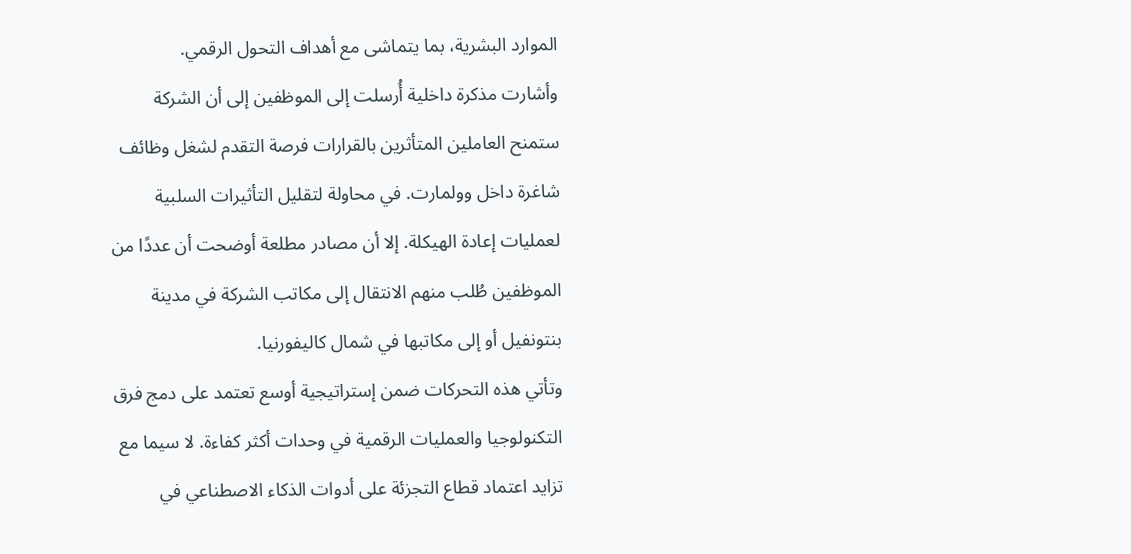الموارد البشرية، بما يتماشى مع أهداف التحول الرقمي.
وأشارت مذكرة داخلية أُرسلت إلى الموظفين إلى أن الشركة ستمنح العاملين المتأثرين بالقرارات فرصة التقدم لشغل وظائف شاغرة داخل وولمارت. في محاولة لتقليل التأثيرات السلبية لعمليات إعادة الهيكلة. إلا أن مصادر مطلعة أوضحت أن عددًا من الموظفين طُلب منهم الانتقال إلى مكاتب الشركة في مدينة بنتونفيل أو إلى مكاتبها في شمال كاليفورنيا.
وتأتي هذه التحركات ضمن إستراتيجية أوسع تعتمد على دمج فرق التكنولوجيا والعمليات الرقمية في وحدات أكثر كفاءة. لا سيما مع تزايد اعتماد قطاع التجزئة على أدوات الذكاء الاصطناعي في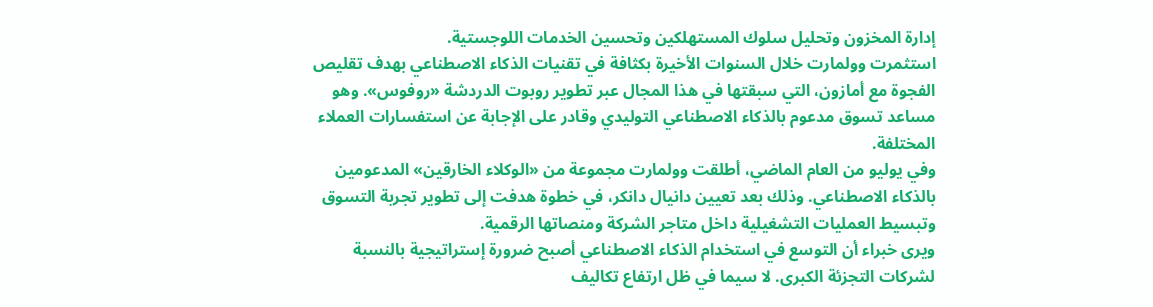إدارة المخزون وتحليل سلوك المستهلكين وتحسين الخدمات اللوجستية.
استثمرت وولمارت خلال السنوات الأخيرة بكثافة في تقنيات الذكاء الاصطناعي بهدف تقليص الفجوة مع أمازون، التي سبقتها في هذا المجال عبر تطوير روبوت الدردشة «روفوس». وهو مساعد تسوق مدعوم بالذكاء الاصطناعي التوليدي وقادر على الإجابة عن استفسارات العملاء المختلفة.
وفي يوليو من العام الماضي، أطلقت وولمارت مجموعة من «الوكلاء الخارقين» المدعومين بالذكاء الاصطناعي. وذلك بعد تعيين دانيال دانكر، في خطوة هدفت إلى تطوير تجربة التسوق وتبسيط العمليات التشغيلية داخل متاجر الشركة ومنصاتها الرقمية.
ويرى خبراء أن التوسع في استخدام الذكاء الاصطناعي أصبح ضرورة إستراتيجية بالنسبة لشركات التجزئة الكبرى. لا سيما في ظل ارتفاع تكاليف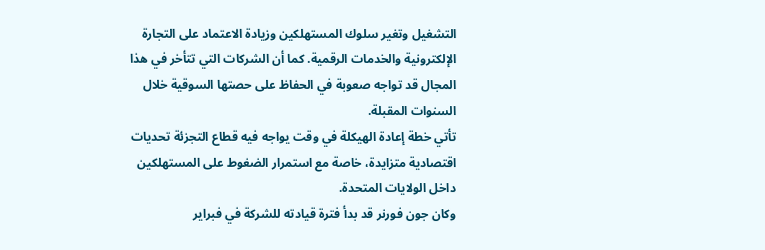التشغيل وتغير سلوك المستهلكين وزيادة الاعتماد على التجارة الإلكترونية والخدمات الرقمية. كما أن الشركات التي تتأخر في هذا المجال قد تواجه صعوبة في الحفاظ على حصتها السوقية خلال السنوات المقبلة.
تأتي خطة إعادة الهيكلة في وقت يواجه فيه قطاع التجزئة تحديات اقتصادية متزايدة، خاصة مع استمرار الضغوط على المستهلكين داخل الولايات المتحدة.
وكان جون فورنر قد بدأ فترة قيادته للشركة في فبراير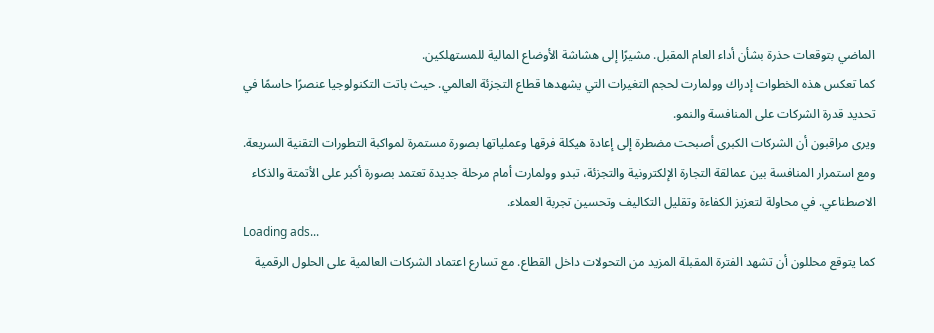الماضي بتوقعات حذرة بشأن أداء العام المقبل. مشيرًا إلى هشاشة الأوضاع المالية للمستهلكين.
كما تعكس هذه الخطوات إدراك وولمارت لحجم التغيرات التي يشهدها قطاع التجزئة العالمي. حيث باتت التكنولوجيا عنصرًا حاسمًا في تحديد قدرة الشركات على المنافسة والنمو.
ويرى مراقبون أن الشركات الكبرى أصبحت مضطرة إلى إعادة هيكلة فرقها وعملياتها بصورة مستمرة لمواكبة التطورات التقنية السريعة.
ومع استمرار المنافسة بين عمالقة التجارة الإلكترونية والتجزئة، تبدو وولمارت أمام مرحلة جديدة تعتمد بصورة أكبر على الأتمتة والذكاء الاصطناعي. في محاولة لتعزيز الكفاءة وتقليل التكاليف وتحسين تجربة العملاء.
Loading ads...
كما يتوقع محللون أن تشهد الفترة المقبلة المزيد من التحولات داخل القطاع. مع تسارع اعتماد الشركات العالمية على الحلول الرقمية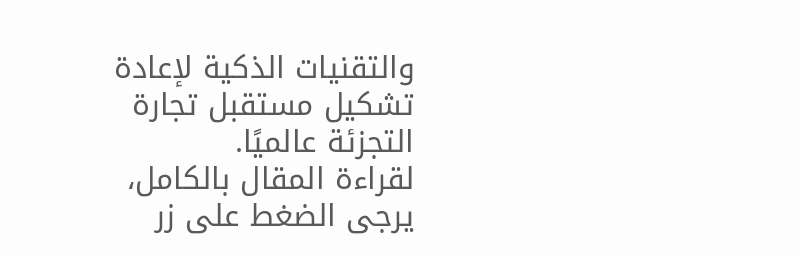والتقنيات الذكية لإعادة تشكيل مستقبل تجارة التجزئة عالميًا.
لقراءة المقال بالكامل، يرجى الضغط على زر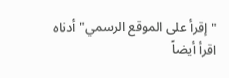"إقرأ على الموقع الرسمي" أدناه
اقرأ أيضاً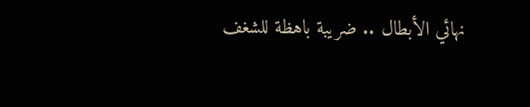نهائي الأبطال .. ضريبة باهظة للشغف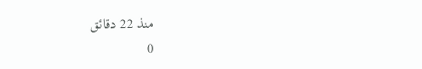منذ 22 دقائق
0